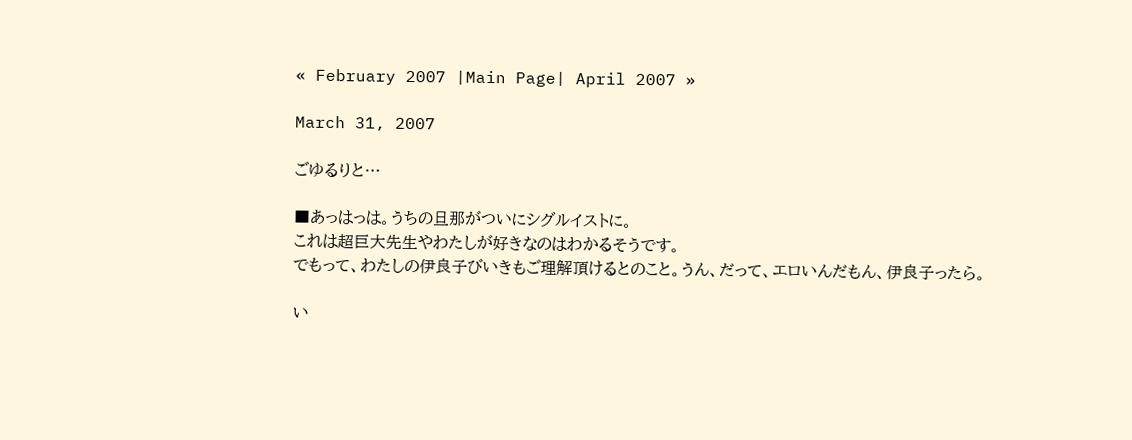« February 2007 |Main Page| April 2007 »

March 31, 2007

ごゆるりと…

■あっはっは。うちの旦那がついにシグルイストに。
これは超巨大先生やわたしが好きなのはわかるそうです。
でもって、わたしの伊良子びいきもご理解頂けるとのこと。うん、だって、エロいんだもん、伊良子ったら。

い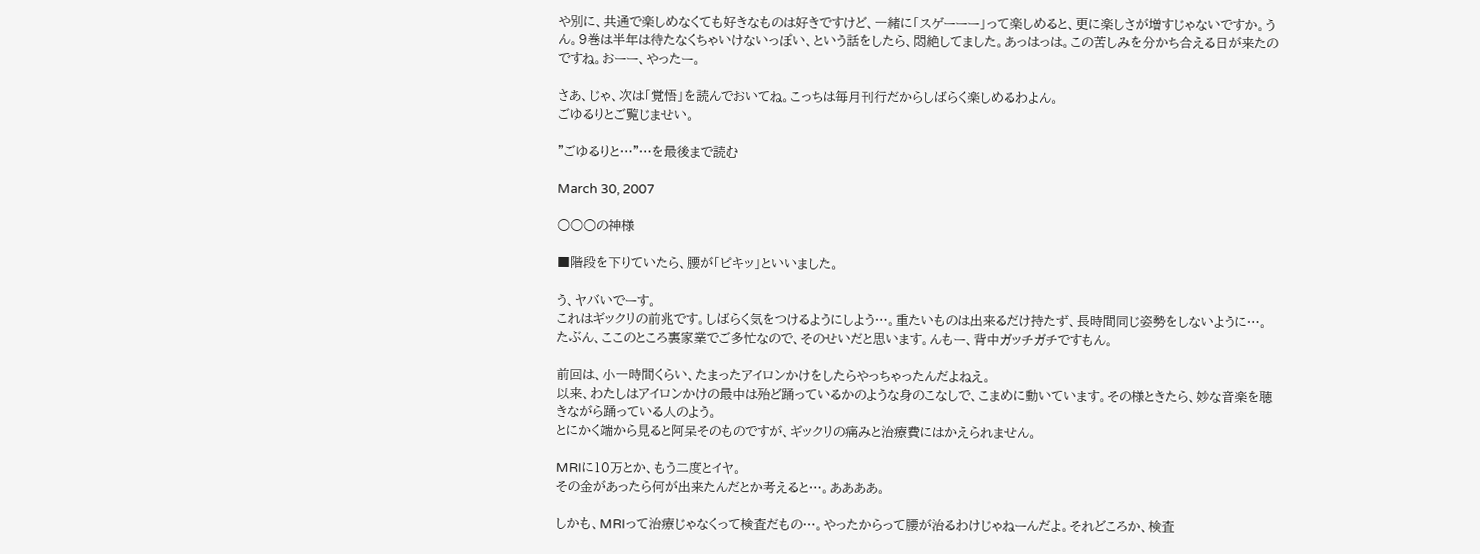や別に、共通で楽しめなくても好きなものは好きですけど、一緒に「スゲーーー」って楽しめると、更に楽しさが増すじゃないですか。うん。9巻は半年は待たなくちゃいけないっぽい、という話をしたら、悶絶してました。あっはっは。この苦しみを分かち合える日が来たのですね。おーー、やったー。

さあ、じゃ、次は「覚悟」を読んでおいてね。こっちは毎月刊行だからしばらく楽しめるわよん。
ごゆるりとご覧じませい。

"ごゆるりと…"…を最後まで読む

March 30, 2007

○○○の神様

■階段を下りていたら、腰が「ピキッ」といいました。

う、ヤバいでーす。
これはギックリの前兆です。しばらく気をつけるようにしよう…。重たいものは出来るだけ持たず、長時間同じ姿勢をしないように…。たぶん、ここのところ裏家業でご多忙なので、そのせいだと思います。んもー、背中ガッチガチですもん。

前回は、小一時間くらい、たまったアイロンかけをしたらやっちゃったんだよねえ。
以来、わたしはアイロンかけの最中は殆ど踊っているかのような身のこなしで、こまめに動いています。その様ときたら、妙な音楽を聴きながら踊っている人のよう。
とにかく端から見ると阿呆そのものですが、ギックリの痛みと治療費にはかえられません。

MRIに10万とか、もう二度とイヤ。
その金があったら何が出来たんだとか考えると…。ああああ。

しかも、MRIって治療じゃなくって検査だもの…。やったからって腰が治るわけじゃねーんだよ。それどころか、検査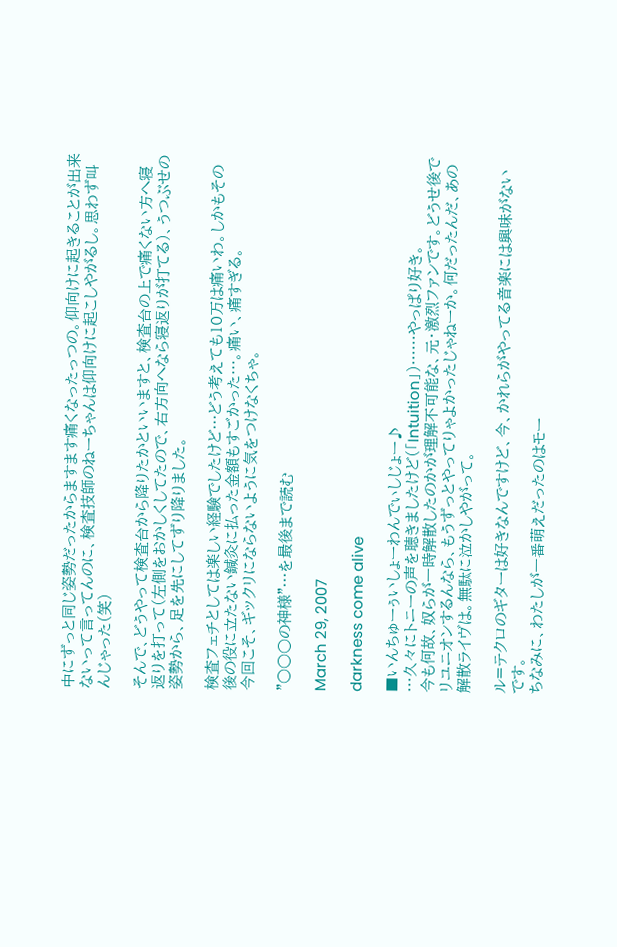中にずっと同じ姿勢だったからますます痛くなったっつの。仰向けに起きることが出来ないって言ってんのに、検査技師のねーちゃんは仰向けに起こしやがるし。思わず叫んじゃった(笑)

そんで、どうやって検査台から降りたかといいますと、検査台の上で痛くない方へ寝返りを打って(左側をおかしくしてたので、右方向へなら寝返りが打てる)、うつぶせの姿勢から、足を先にしてずり降りました。

検査フェチとしては楽しい経験でしたけど…どう考えても10万は痛いわ。しかもその後の役に立たない鍼灸に払った金額もすごかった…。痛い、痛すぎる。
今回こそ、ギックリにならないように気をつけなくちゃ。

"○○○の神様"…を最後まで読む

March 29, 2007

darkness come alive

■いんちゅーぅいしょーわんでぃしじょー♪
…久々にトニーの声を聴きましたけど(「Intuition」)……やっぱり好き。
今も何故、奴らが一時解散したのかが理解不可能な、元・激烈ファンです。どうせ後でリユニオンするんなら、もうずっとやってりゃよかったじゃねーか。何だったんだ、あの解散ライヴは。無駄に泣かしやがって。

ル=テクロのギターは好きなんですけど、今、かれらがやってる音楽には興味がないです。
ちなみに、わたしが一番萌えだったのはモー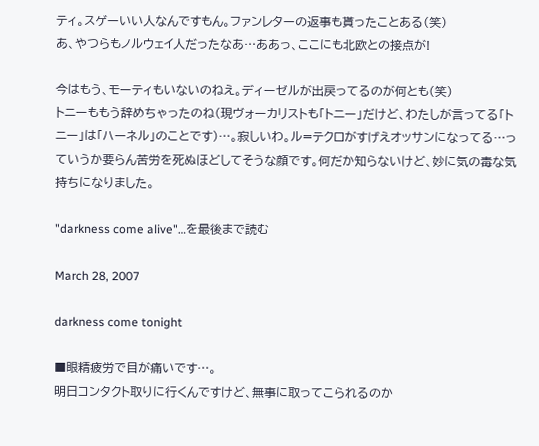ティ。スゲーいい人なんですもん。ファンレターの返事も貰ったことある(笑)
あ、やつらもノルウェイ人だったなあ…ああっ、ここにも北欧との接点が!

今はもう、モーティもいないのねえ。ディーゼルが出戻ってるのが何とも(笑)
トニーももう辞めちゃったのね(現ヴォーカリストも「トニー」だけど、わたしが言ってる「トニー」は「ハーネル」のことです)…。寂しいわ。ル=テクロがすげえオッサンになってる…っていうか要らん苦労を死ぬほどしてそうな顔です。何だか知らないけど、妙に気の毒な気持ちになりました。

"darkness come alive"…を最後まで読む

March 28, 2007

darkness come tonight

■眼精疲労で目が痛いです…。
明日コンタクト取りに行くんですけど、無事に取ってこられるのか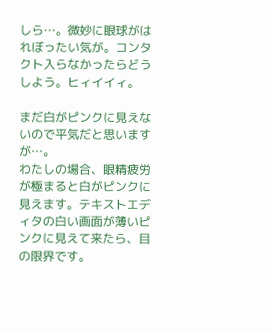しら…。微妙に眼球がはれぼったい気が。コンタクト入らなかったらどうしよう。ヒィイイィ。

まだ白がピンクに見えないので平気だと思いますが…。
わたしの場合、眼精疲労が極まると白がピンクに見えます。テキストエディタの白い画面が薄いピンクに見えて来たら、目の限界です。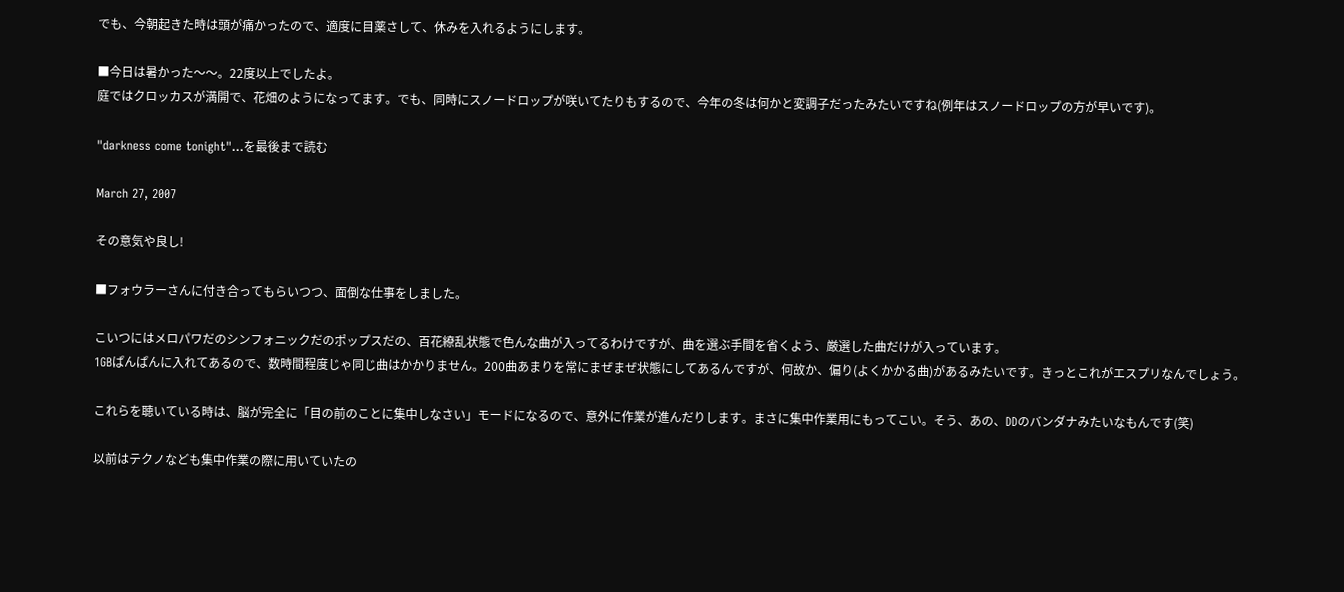でも、今朝起きた時は頭が痛かったので、適度に目薬さして、休みを入れるようにします。

■今日は暑かった〜〜。22度以上でしたよ。
庭ではクロッカスが満開で、花畑のようになってます。でも、同時にスノードロップが咲いてたりもするので、今年の冬は何かと変調子だったみたいですね(例年はスノードロップの方が早いです)。

"darkness come tonight"…を最後まで読む

March 27, 2007

その意気や良し!

■フォウラーさんに付き合ってもらいつつ、面倒な仕事をしました。

こいつにはメロパワだのシンフォニックだのポップスだの、百花繚乱状態で色んな曲が入ってるわけですが、曲を選ぶ手間を省くよう、厳選した曲だけが入っています。
1GBぱんぱんに入れてあるので、数時間程度じゃ同じ曲はかかりません。200曲あまりを常にまぜまぜ状態にしてあるんですが、何故か、偏り(よくかかる曲)があるみたいです。きっとこれがエスプリなんでしょう。

これらを聴いている時は、脳が完全に「目の前のことに集中しなさい」モードになるので、意外に作業が進んだりします。まさに集中作業用にもってこい。そう、あの、DDのバンダナみたいなもんです(笑)

以前はテクノなども集中作業の際に用いていたの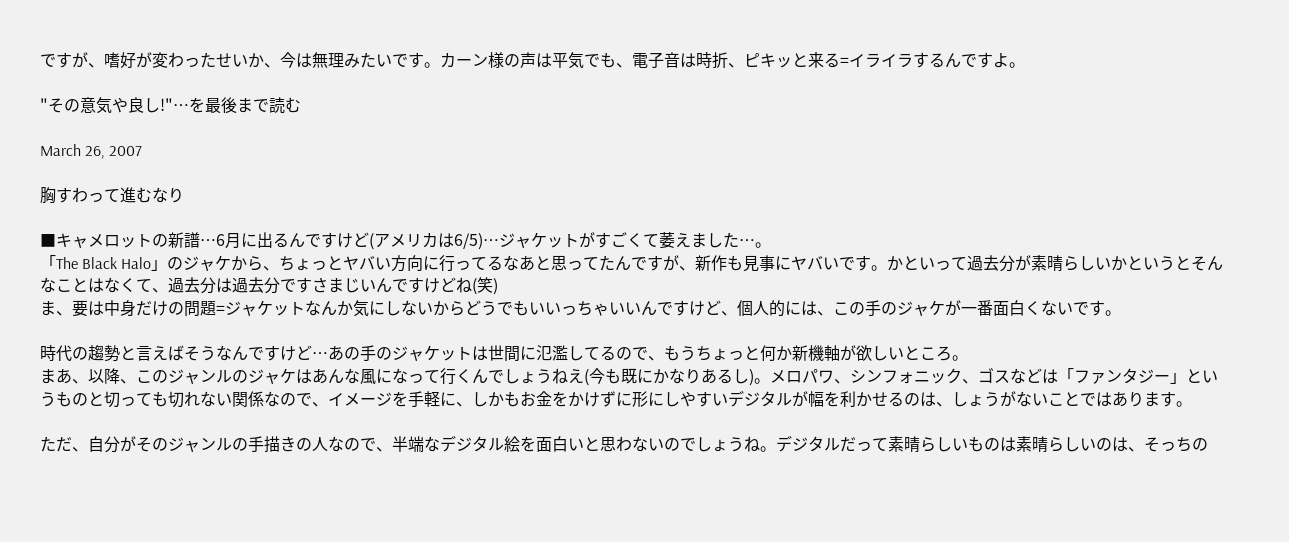ですが、嗜好が変わったせいか、今は無理みたいです。カーン様の声は平気でも、電子音は時折、ピキッと来る=イライラするんですよ。

"その意気や良し!"…を最後まで読む

March 26, 2007

胸すわって進むなり

■キャメロットの新譜…6月に出るんですけど(アメリカは6/5)…ジャケットがすごくて萎えました…。
「The Black Halo」のジャケから、ちょっとヤバい方向に行ってるなあと思ってたんですが、新作も見事にヤバいです。かといって過去分が素晴らしいかというとそんなことはなくて、過去分は過去分ですさまじいんですけどね(笑)
ま、要は中身だけの問題=ジャケットなんか気にしないからどうでもいいっちゃいいんですけど、個人的には、この手のジャケが一番面白くないです。

時代の趨勢と言えばそうなんですけど…あの手のジャケットは世間に氾濫してるので、もうちょっと何か新機軸が欲しいところ。
まあ、以降、このジャンルのジャケはあんな風になって行くんでしょうねえ(今も既にかなりあるし)。メロパワ、シンフォニック、ゴスなどは「ファンタジー」というものと切っても切れない関係なので、イメージを手軽に、しかもお金をかけずに形にしやすいデジタルが幅を利かせるのは、しょうがないことではあります。

ただ、自分がそのジャンルの手描きの人なので、半端なデジタル絵を面白いと思わないのでしょうね。デジタルだって素晴らしいものは素晴らしいのは、そっちの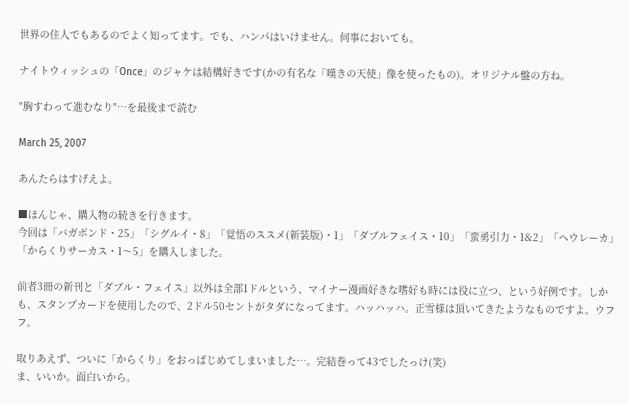世界の住人でもあるのでよく知ってます。でも、ハンパはいけません。何事においても。

ナイトウィッシュの「Once」のジャケは結構好きです(かの有名な「嘆きの天使」像を使ったもの)。オリジナル盤の方ね。

"胸すわって進むなり"…を最後まで読む

March 25, 2007

あんたらはすげえよ。

■ほんじゃ、購入物の続きを行きます。
今回は「バガボンド・25」「シグルイ・8」「覚悟のススメ(新装版)・1」「ダブルフェイス・10」「蛮勇引力・1&2」「ヘウレーカ」「からくりサーカス・1〜5」を購入しました。

前者3冊の新刊と「ダブル・フェイス」以外は全部1ドルという、マイナー漫画好きな嗜好も時には役に立つ、という好例です。しかも、スタンプカードを使用したので、2ドル50セントがタダになってます。ハッハッハ。正雪様は頂いてきたようなものですよ。ウフフ。

取りあえず、ついに「からくり」をおっぱじめてしまいました…。完結巻って43でしたっけ(笑)
ま、いいか。面白いから。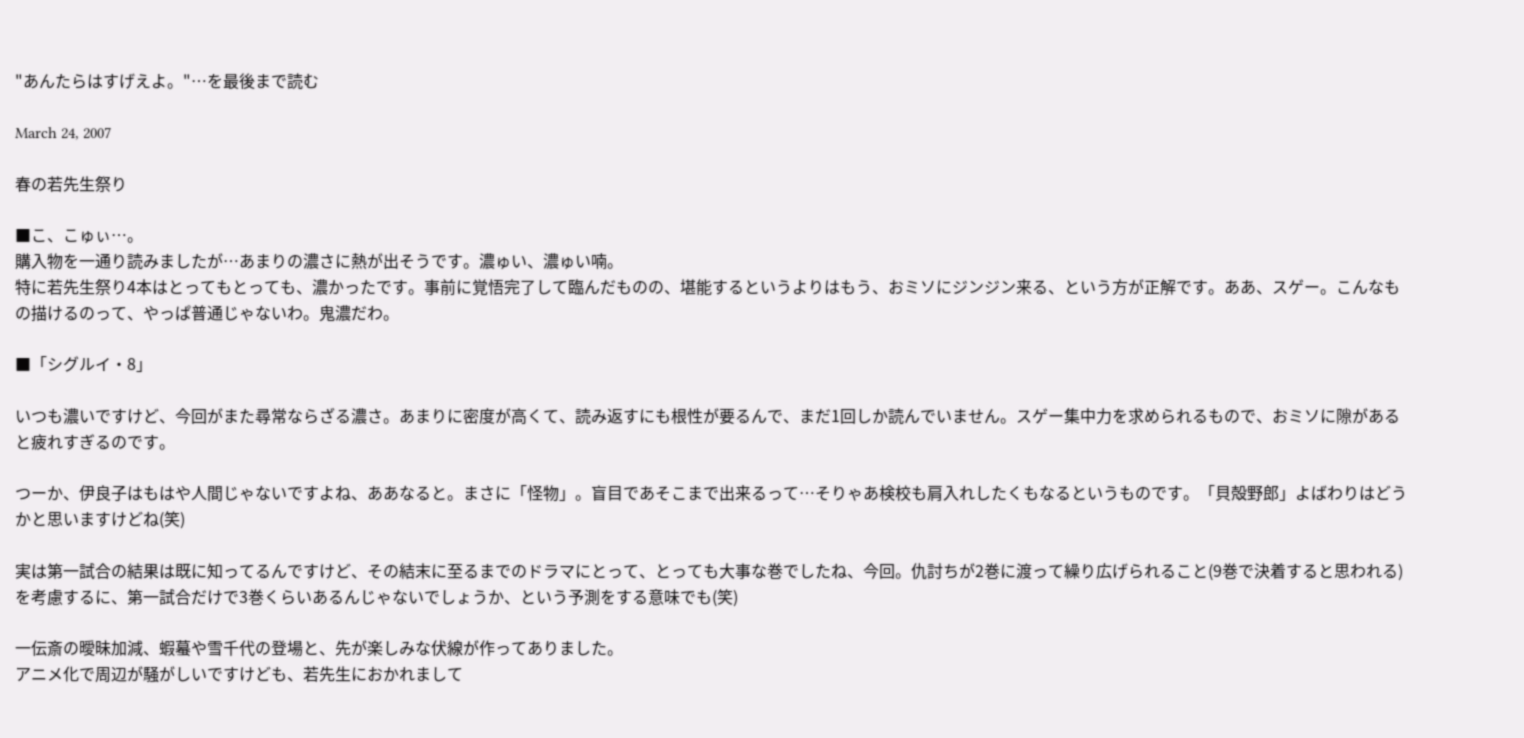"あんたらはすげえよ。"…を最後まで読む

March 24, 2007

春の若先生祭り

■こ、こゅぃ…。
購入物を一通り読みましたが…あまりの濃さに熱が出そうです。濃ゅい、濃ゅい喃。
特に若先生祭り4本はとってもとっても、濃かったです。事前に覚悟完了して臨んだものの、堪能するというよりはもう、おミソにジンジン来る、という方が正解です。ああ、スゲー。こんなもの描けるのって、やっぱ普通じゃないわ。鬼濃だわ。

■「シグルイ・8」

いつも濃いですけど、今回がまた尋常ならざる濃さ。あまりに密度が高くて、読み返すにも根性が要るんで、まだ1回しか読んでいません。スゲー集中力を求められるもので、おミソに隙があると疲れすぎるのです。

つーか、伊良子はもはや人間じゃないですよね、ああなると。まさに「怪物」。盲目であそこまで出来るって…そりゃあ検校も肩入れしたくもなるというものです。「貝殻野郎」よばわりはどうかと思いますけどね(笑)

実は第一試合の結果は既に知ってるんですけど、その結末に至るまでのドラマにとって、とっても大事な巻でしたね、今回。仇討ちが2巻に渡って繰り広げられること(9巻で決着すると思われる)を考慮するに、第一試合だけで3巻くらいあるんじゃないでしょうか、という予測をする意味でも(笑)

一伝斎の曖昧加減、蝦蟇や雪千代の登場と、先が楽しみな伏線が作ってありました。
アニメ化で周辺が騒がしいですけども、若先生におかれまして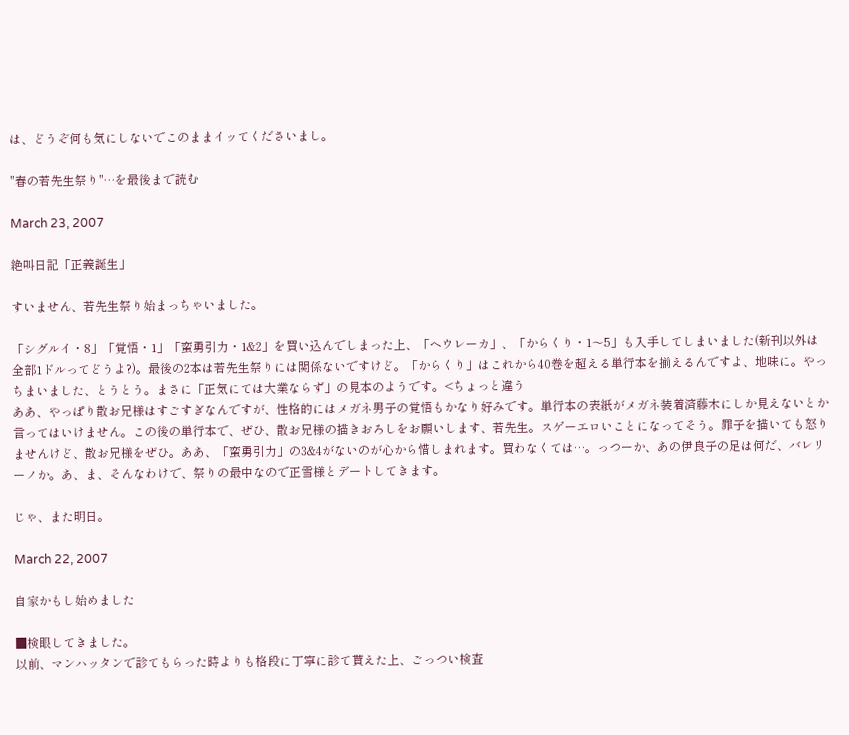は、どうぞ何も気にしないでこのままイッてくださいまし。

"春の若先生祭り"…を最後まで読む

March 23, 2007

絶叫日記「正義誕生」

すいません、若先生祭り始まっちゃいました。

「シグルイ・8」「覚悟・1」「蛮勇引力・1&2」を買い込んでしまった上、「ヘウレーカ」、「からくり・1〜5」も入手してしまいました(新刊以外は全部1ドルってどうよ?)。最後の2本は若先生祭りには関係ないですけど。「からくり」はこれから40巻を超える単行本を揃えるんですよ、地味に。やっちまいました、とうとう。まさに「正気にては大業ならず」の見本のようです。<ちょっと違う
ああ、やっぱり散お兄様はすごすぎなんですが、性格的にはメガネ男子の覚悟もかなり好みです。単行本の表紙がメガネ装着済藤木にしか見えないとか言ってはいけません。この後の単行本で、ぜひ、散お兄様の描きおろしをお願いします、若先生。スゲーエロいことになってそう。罪子を描いても怒りませんけど、散お兄様をぜひ。ああ、「蛮勇引力」の3&4がないのが心から惜しまれます。買わなくては…。っつーか、あの伊良子の足は何だ、バレリーノか。あ、ま、そんなわけで、祭りの最中なので正雪様とデートしてきます。

じゃ、また明日。

March 22, 2007

自家かもし始めました

■検眼してきました。
以前、マンハッタンで診てもらった時よりも格段に丁寧に診て貰えた上、ごっつい検査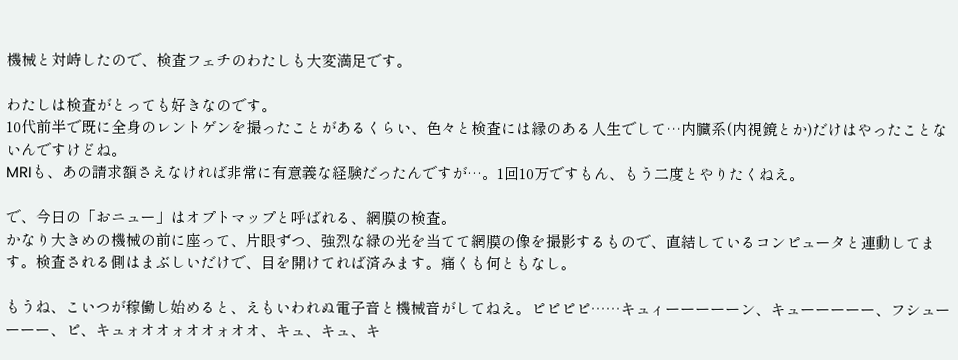機械と対峙したので、検査フェチのわたしも大変満足です。

わたしは検査がとっても好きなのです。
10代前半で既に全身のレントゲンを撮ったことがあるくらい、色々と検査には縁のある人生でして…内臓系(内視鏡とか)だけはやったことないんですけどね。
MRIも、あの請求額さえなければ非常に有意義な経験だったんですが…。1回10万ですもん、もう二度とやりたくねえ。

で、今日の「おニュー」はオプトマップと呼ばれる、網膜の検査。
かなり大きめの機械の前に座って、片眼ずつ、強烈な緑の光を当てて網膜の像を撮影するもので、直結しているコンピュータと連動してます。検査される側はまぶしいだけで、目を開けてれば済みます。痛くも何ともなし。

もうね、こいつが稼働し始めると、えもいわれぬ電子音と機械音がしてねえ。ピピピピ……キュィーーーーーン、キューーーーー、フシューーーー、ピ、キュォオオォオオォオオ、キュ、キュ、キ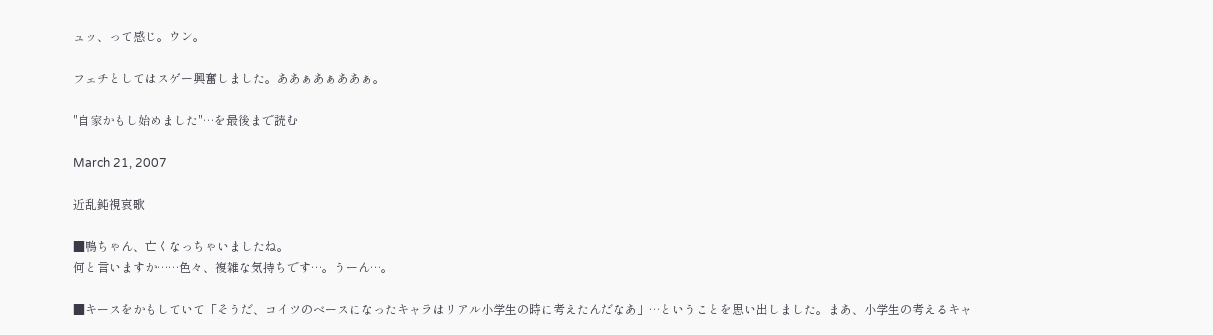ュッ、って感じ。ウン。

フェチとしてはスゲー興奮しました。ああぁあぁああぁ。

"自家かもし始めました"…を最後まで読む

March 21, 2007

近乱鈍視哀歌

■鴨ちゃん、亡くなっちゃいましたね。
何と言いますか……色々、複雑な気持ちです…。うーん…。

■キースをかもしていて「そうだ、コイツのベースになったキャラはリアル小学生の時に考えたんだなあ」…ということを思い出しました。まあ、小学生の考えるキャ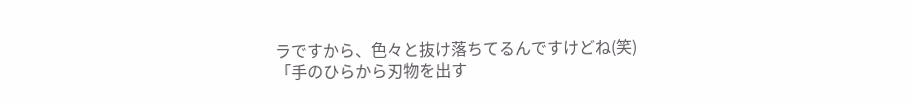ラですから、色々と抜け落ちてるんですけどね(笑)
「手のひらから刃物を出す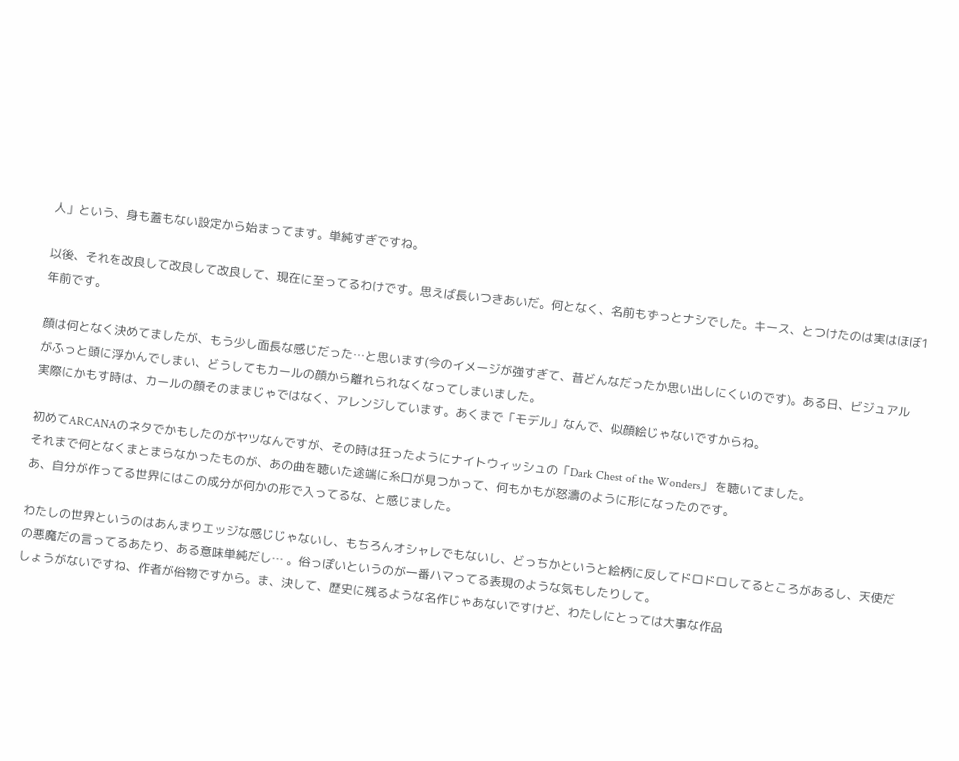人」という、身も蓋もない設定から始まってます。単純すぎですね。

以後、それを改良して改良して改良して、現在に至ってるわけです。思えば長いつきあいだ。何となく、名前もずっとナシでした。キース、とつけたのは実はほぼ1年前です。

顔は何となく決めてましたが、もう少し面長な感じだった…と思います(今のイメージが強すぎて、昔どんなだったか思い出しにくいのです)。ある日、ビジュアルがふっと頭に浮かんでしまい、どうしてもカールの顔から離れられなくなってしまいました。
実際にかもす時は、カールの顔そのままじゃではなく、アレンジしています。あくまで「モデル」なんで、似顔絵じゃないですからね。

初めてARCANAのネタでかもしたのがヤツなんですが、その時は狂ったようにナイトウィッシュの「Dark Chest of the Wonders」 を聴いてました。
それまで何となくまとまらなかったものが、あの曲を聴いた途端に糸口が見つかって、何もかもが怒濤のように形になったのです。
あ、自分が作ってる世界にはこの成分が何かの形で入ってるな、と感じました。

わたしの世界というのはあんまりエッジな感じじゃないし、もちろんオシャレでもないし、どっちかというと絵柄に反してドロドロしてるところがあるし、天使だの悪魔だの言ってるあたり、ある意味単純だし… 。俗っぽいというのが一番ハマってる表現のような気もしたりして。
しょうがないですね、作者が俗物ですから。ま、決して、歴史に残るような名作じゃあないですけど、わたしにとっては大事な作品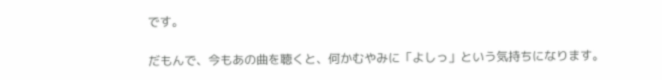です。

だもんで、今もあの曲を聴くと、何かむやみに「よしっ」という気持ちになります。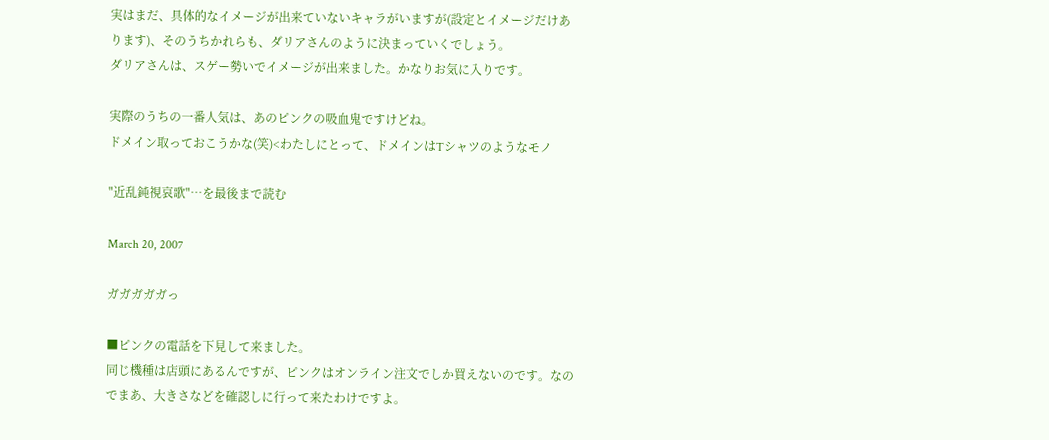実はまだ、具体的なイメージが出来ていないキャラがいますが(設定とイメージだけあります)、そのうちかれらも、ダリアさんのように決まっていくでしょう。
ダリアさんは、スゲー勢いでイメージが出来ました。かなりお気に入りです。

実際のうちの一番人気は、あのピンクの吸血鬼ですけどね。
ドメイン取っておこうかな(笑)<わたしにとって、ドメインはTシャツのようなモノ

"近乱鈍視哀歌"…を最後まで読む

March 20, 2007

ガガガガガっ

■ピンクの電話を下見して来ました。
同じ機種は店頭にあるんですが、ピンクはオンライン注文でしか買えないのです。なのでまあ、大きさなどを確認しに行って来たわけですよ。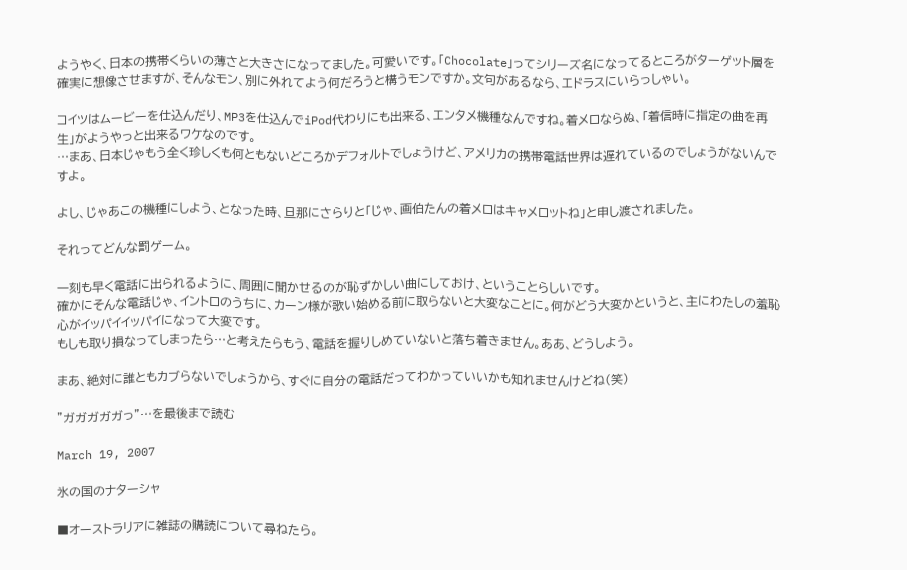ようやく、日本の携帯くらいの薄さと大きさになってました。可愛いです。「Chocolate」ってシリーズ名になってるところがターゲット層を確実に想像させますが、そんなモン、別に外れてよう何だろうと構うモンですか。文句があるなら、エドラスにいらっしゃい。

コイツはムービーを仕込んだり、MP3を仕込んでiPod代わりにも出来る、エンタメ機種なんですね。着メロならぬ、「着信時に指定の曲を再生」がようやっと出来るワケなのです。
…まあ、日本じゃもう全く珍しくも何ともないどころかデフォルトでしょうけど、アメリカの携帯電話世界は遅れているのでしょうがないんですよ。

よし、じゃあこの機種にしよう、となった時、旦那にさらりと「じゃ、画伯たんの着メロはキャメロットね」と申し渡されました。

それってどんな罰ゲーム。

一刻も早く電話に出られるように、周囲に聞かせるのが恥ずかしい曲にしておけ、ということらしいです。
確かにそんな電話じゃ、イントロのうちに、カーン様が歌い始める前に取らないと大変なことに。何がどう大変かというと、主にわたしの羞恥心がイッパイイッパイになって大変です。
もしも取り損なってしまったら…と考えたらもう、電話を握りしめていないと落ち着きません。ああ、どうしよう。

まあ、絶対に誰ともカブらないでしょうから、すぐに自分の電話だってわかっていいかも知れませんけどね(笑)

"ガガガガガっ"…を最後まで読む

March 19, 2007

氷の国のナターシャ

■オーストラリアに雑誌の購読について尋ねたら。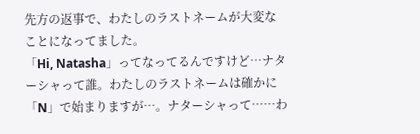先方の返事で、わたしのラストネームが大変なことになってました。
「Hi, Natasha」ってなってるんですけど…ナターシャって誰。わたしのラストネームは確かに「N」で始まりますが…。ナターシャって……わ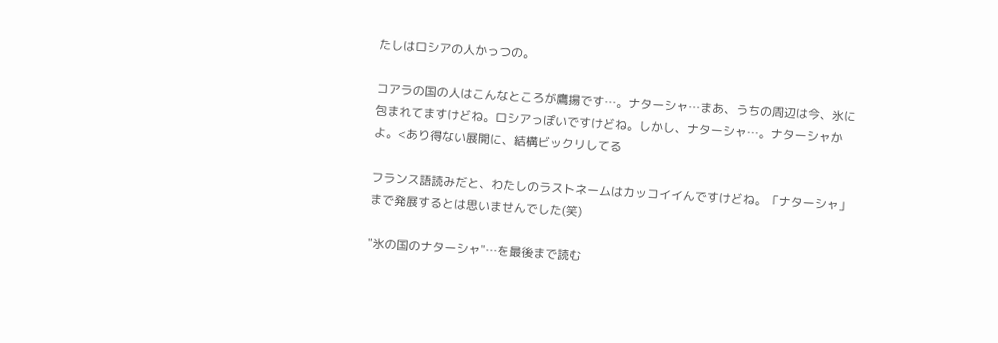たしはロシアの人かっつの。

コアラの国の人はこんなところが鷹揚です…。ナターシャ…まあ、うちの周辺は今、氷に包まれてますけどね。ロシアっぽいですけどね。しかし、ナターシャ…。ナターシャかよ。<あり得ない展開に、結構ビックリしてる

フランス語読みだと、わたしのラストネームはカッコイイんですけどね。「ナターシャ」まで発展するとは思いませんでした(笑)

"氷の国のナターシャ"…を最後まで読む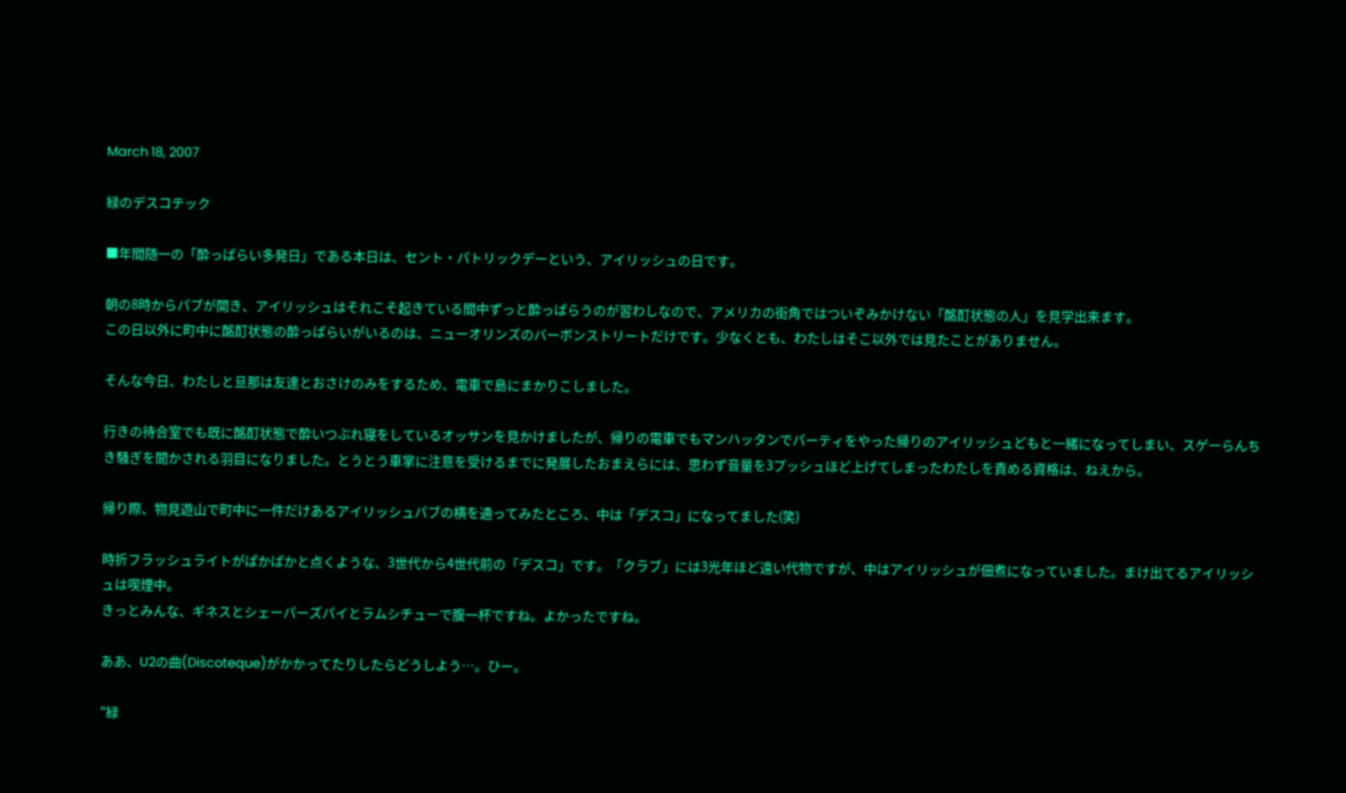March 18, 2007

緑のデスコテック

■年間随一の「酔っぱらい多発日」である本日は、セント・パトリックデーという、アイリッシュの日です。

朝の8時からパブが開き、アイリッシュはそれこそ起きている間中ずっと酔っぱらうのが習わしなので、アメリカの街角ではついぞみかけない「酩酊状態の人」を見学出来ます。
この日以外に町中に酩酊状態の酔っぱらいがいるのは、ニューオリンズのバーボンストリートだけです。少なくとも、わたしはそこ以外では見たことがありません。

そんな今日、わたしと旦那は友達とおさけのみをするため、電車で島にまかりこしました。

行きの待合室でも既に酩酊状態で酔いつぶれ寝をしているオッサンを見かけましたが、帰りの電車でもマンハッタンでパーティをやった帰りのアイリッシュどもと一緒になってしまい、スゲーらんちき騒ぎを聞かされる羽目になりました。とうとう車掌に注意を受けるまでに発展したおまえらには、思わず音量を3プッシュほど上げてしまったわたしを責める資格は、ねえから。

帰り際、物見遊山で町中に一件だけあるアイリッシュパブの横を通ってみたところ、中は「デスコ」になってました(笑)

時折フラッシュライトがぱかぱかと点くような、3世代から4世代前の「デスコ」です。「クラブ」には3光年ほど遠い代物ですが、中はアイリッシュが佃煮になっていました。まけ出てるアイリッシュは喫煙中。
きっとみんな、ギネスとシェーパーズパイとラムシチューで腹一杯ですね。よかったですね。

ああ、U2の曲(Discoteque)がかかってたりしたらどうしよう…。ひー。

"緑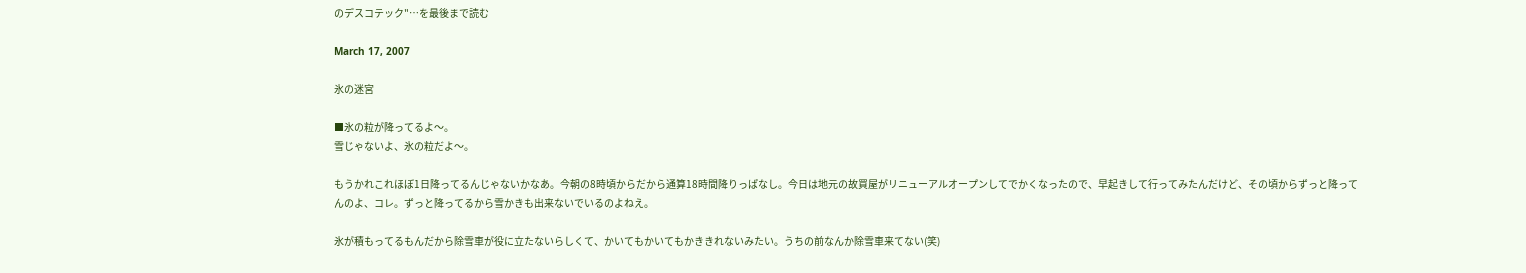のデスコテック"…を最後まで読む

March 17, 2007

氷の迷宮

■氷の粒が降ってるよ〜。
雪じゃないよ、氷の粒だよ〜。

もうかれこれほぼ1日降ってるんじゃないかなあ。今朝の8時頃からだから通算18時間降りっぱなし。今日は地元の故買屋がリニューアルオープンしてでかくなったので、早起きして行ってみたんだけど、その頃からずっと降ってんのよ、コレ。ずっと降ってるから雪かきも出来ないでいるのよねえ。

氷が積もってるもんだから除雪車が役に立たないらしくて、かいてもかいてもかききれないみたい。うちの前なんか除雪車来てない(笑)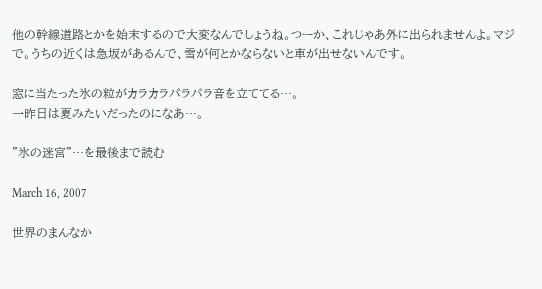他の幹線道路とかを始末するので大変なんでしょうね。つーか、これじゃあ外に出られませんよ。マジで。うちの近くは急坂があるんで、雪が何とかならないと車が出せないんです。

窓に当たった氷の粒がカラカラパラパラ音を立ててる…。
一昨日は夏みたいだったのになあ…。

"氷の迷宮"…を最後まで読む

March 16, 2007

世界のまんなか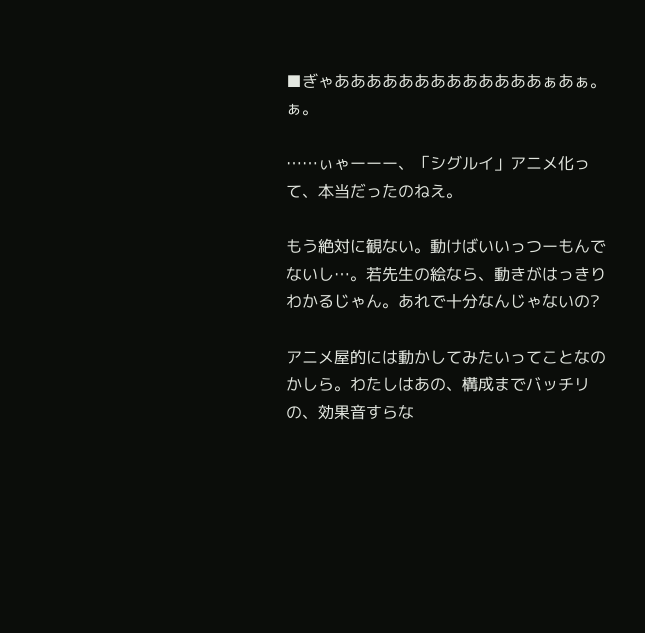■ぎゃあああああああああああああぁあぁ。ぁ。

……ぃゃーーー、「シグルイ」アニメ化って、本当だったのねえ。

もう絶対に観ない。動けばいいっつーもんでないし…。若先生の絵なら、動きがはっきりわかるじゃん。あれで十分なんじゃないの?

アニメ屋的には動かしてみたいってことなのかしら。わたしはあの、構成までバッチリの、効果音すらな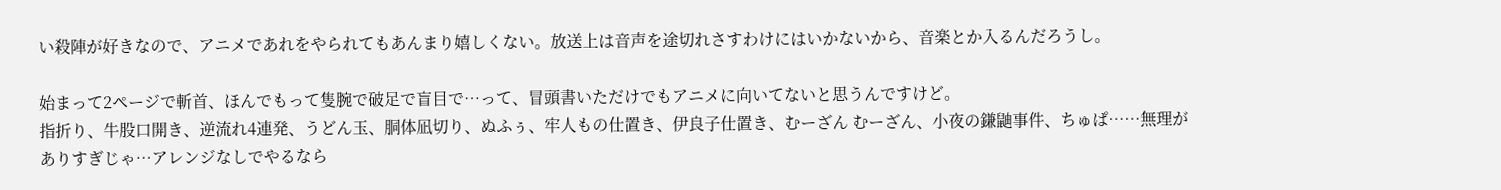い殺陣が好きなので、アニメであれをやられてもあんまり嬉しくない。放送上は音声を途切れさすわけにはいかないから、音楽とか入るんだろうし。

始まって2ページで斬首、ほんでもって隻腕で破足で盲目で…って、冒頭書いただけでもアニメに向いてないと思うんですけど。
指折り、牛股口開き、逆流れ4連発、うどん玉、胴体凪切り、ぬふぅ、牢人もの仕置き、伊良子仕置き、むーざん むーざん、小夜の鎌鼬事件、ちゅぱ……無理がありすぎじゃ…アレンジなしでやるなら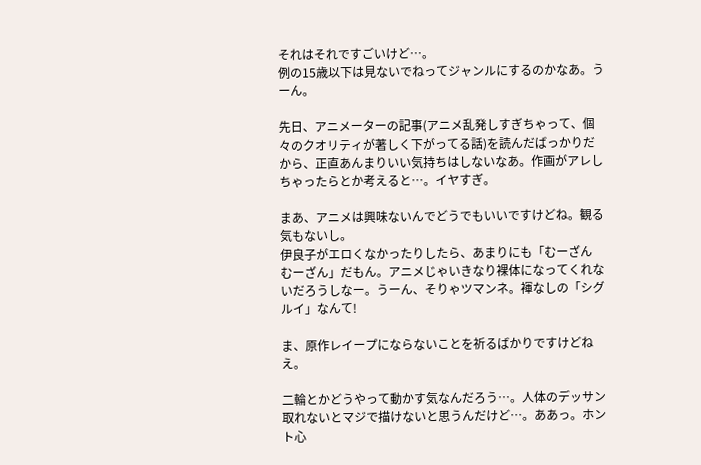それはそれですごいけど…。
例の15歳以下は見ないでねってジャンルにするのかなあ。うーん。

先日、アニメーターの記事(アニメ乱発しすぎちゃって、個々のクオリティが著しく下がってる話)を読んだばっかりだから、正直あんまりいい気持ちはしないなあ。作画がアレしちゃったらとか考えると…。イヤすぎ。

まあ、アニメは興味ないんでどうでもいいですけどね。観る気もないし。
伊良子がエロくなかったりしたら、あまりにも「むーざん むーざん」だもん。アニメじゃいきなり裸体になってくれないだろうしなー。うーん、そりゃツマンネ。褌なしの「シグルイ」なんて!

ま、原作レイープにならないことを祈るばかりですけどねえ。

二輪とかどうやって動かす気なんだろう…。人体のデッサン取れないとマジで描けないと思うんだけど…。ああっ。ホント心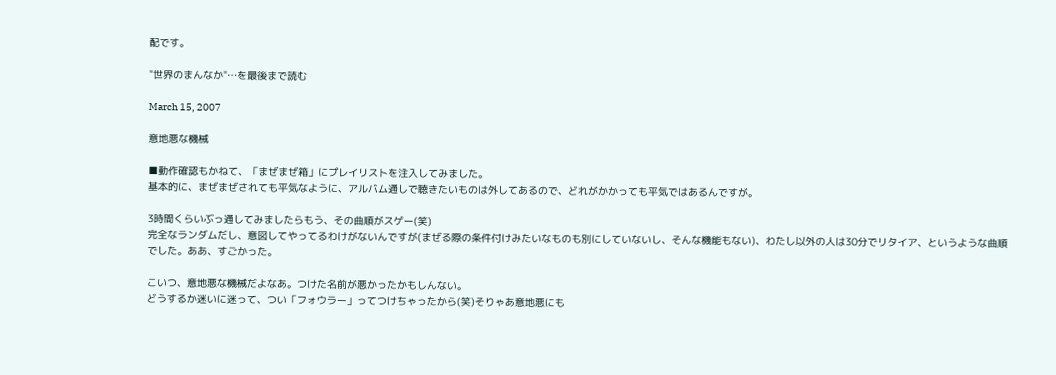配です。

"世界のまんなか"…を最後まで読む

March 15, 2007

意地悪な機械

■動作確認もかねて、「まぜまぜ箱」にプレイリストを注入してみました。
基本的に、まぜまぜされても平気なように、アルバム通しで聴きたいものは外してあるので、どれがかかっても平気ではあるんですが。

3時間くらいぶっ通してみましたらもう、その曲順がスゲー(笑)
完全なランダムだし、意図してやってるわけがないんですが(まぜる際の条件付けみたいなものも別にしていないし、そんな機能もない)、わたし以外の人は30分でリタイア、というような曲順でした。ああ、すごかった。

こいつ、意地悪な機械だよなあ。つけた名前が悪かったかもしんない。
どうするか迷いに迷って、つい「フォウラー」ってつけちゃったから(笑)そりゃあ意地悪にも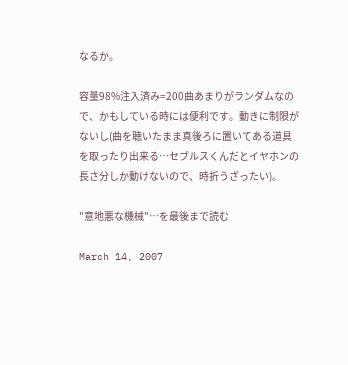なるか。

容量98%注入済み=200曲あまりがランダムなので、かもしている時には便利です。動きに制限がないし(曲を聴いたまま真後ろに置いてある道具を取ったり出来る…セブルスくんだとイヤホンの長さ分しか動けないので、時折うざったい)。

"意地悪な機械"…を最後まで読む

March 14, 2007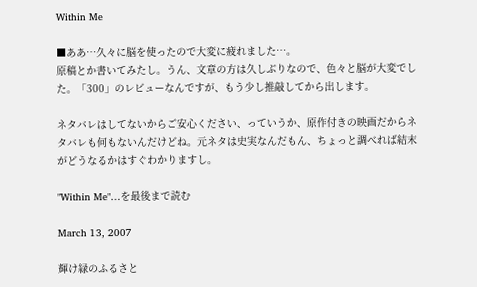Within Me

■ああ…久々に脳を使ったので大変に疲れました…。
原稿とか書いてみたし。うん、文章の方は久しぶりなので、色々と脳が大変でした。「300」のレビューなんですが、もう少し推敲してから出します。

ネタバレはしてないからご安心ください、っていうか、原作付きの映画だからネタバレも何もないんだけどね。元ネタは史実なんだもん、ちょっと調べれば結末がどうなるかはすぐわかりますし。

"Within Me"…を最後まで読む

March 13, 2007

輝け緑のふるさと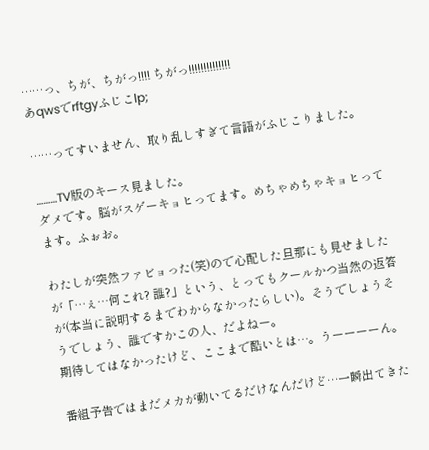……っ、ちが、ちがっ!!!! ちがっ!!!!!!!!!!!!!!
あqwsでrftgyふじこlp;

……ってすいません、取り乱しすぎて言語がふじこりました。

………TV版のキース見ました。
ダメです。脳がスゲーキョヒってます。めちゃめちゃキョヒってます。ふぉお。

わたしが突然ファビョった(笑)ので心配した旦那にも見せましたが「…ぇ…何これ? 誰?」という、とってもクールかつ当然の返答が(本当に説明するまでわからなかったらしい)。そうでしょうそうでしょう、誰ですかこの人、だよねー。
期待してはなかったけど、ここまで酷いとは…。うーーーーん。

番組予告ではまだメカが動いてるだけなんだけど…一瞬出てきた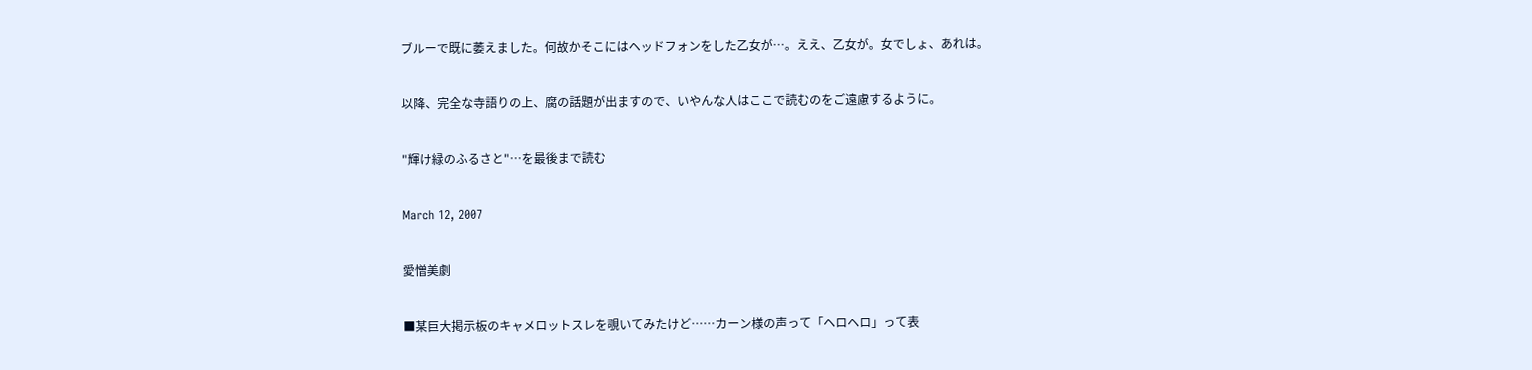ブルーで既に萎えました。何故かそこにはヘッドフォンをした乙女が…。ええ、乙女が。女でしょ、あれは。

以降、完全な寺語りの上、腐の話題が出ますので、いやんな人はここで読むのをご遠慮するように。

"輝け緑のふるさと"…を最後まで読む

March 12, 2007

愛憎美劇

■某巨大掲示板のキャメロットスレを覗いてみたけど……カーン様の声って「ヘロヘロ」って表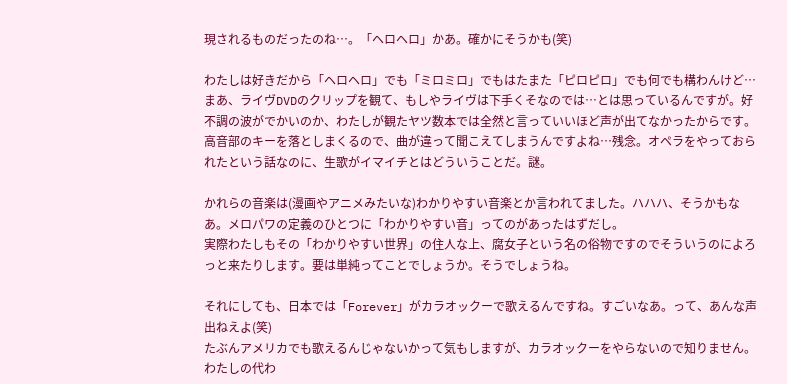現されるものだったのね…。「ヘロヘロ」かあ。確かにそうかも(笑)

わたしは好きだから「ヘロヘロ」でも「ミロミロ」でもはたまた「ピロピロ」でも何でも構わんけど…まあ、ライヴDVDのクリップを観て、もしやライヴは下手くそなのでは…とは思っているんですが。好不調の波がでかいのか、わたしが観たヤツ数本では全然と言っていいほど声が出てなかったからです。高音部のキーを落としまくるので、曲が違って聞こえてしまうんですよね…残念。オペラをやっておられたという話なのに、生歌がイマイチとはどういうことだ。謎。

かれらの音楽は(漫画やアニメみたいな)わかりやすい音楽とか言われてました。ハハハ、そうかもなあ。メロパワの定義のひとつに「わかりやすい音」ってのがあったはずだし。
実際わたしもその「わかりやすい世界」の住人な上、腐女子という名の俗物ですのでそういうのによろっと来たりします。要は単純ってことでしょうか。そうでしょうね。

それにしても、日本では「Forever」がカラオックーで歌えるんですね。すごいなあ。って、あんな声出ねえよ(笑)
たぶんアメリカでも歌えるんじゃないかって気もしますが、カラオックーをやらないので知りません。わたしの代わ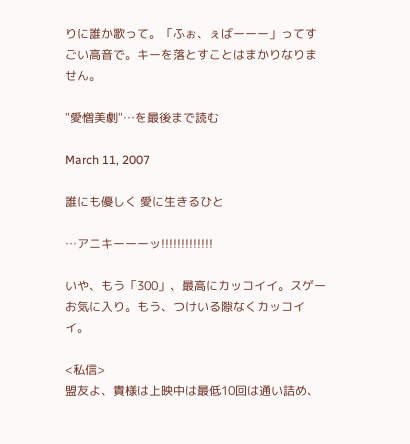りに誰か歌って。「ふぉ、ぇばーーー」ってすごい高音で。キーを落とすことはまかりなりません。

"愛憎美劇"…を最後まで読む

March 11, 2007

誰にも優しく 愛に生きるひと

…アニキーーーッ!!!!!!!!!!!!!

いや、もう「300」、最高にカッコイイ。スゲーお気に入り。もう、つけいる隙なくカッコイイ。

<私信>
盟友よ、貴様は上映中は最低10回は通い詰め、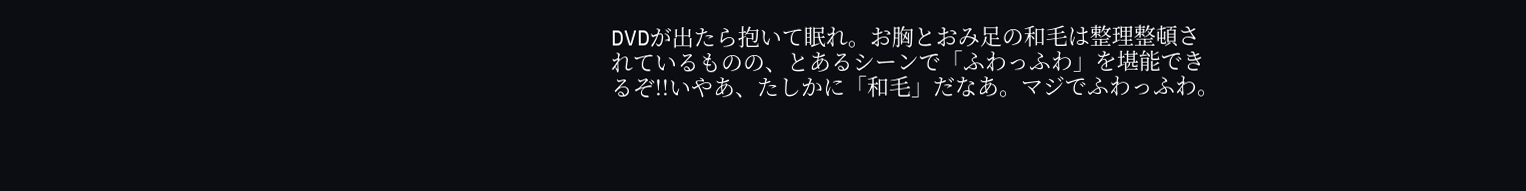DVDが出たら抱いて眠れ。お胸とおみ足の和毛は整理整頓されているものの、とあるシーンで「ふわっふわ」を堪能できるぞ!!いやあ、たしかに「和毛」だなあ。マジでふわっふわ。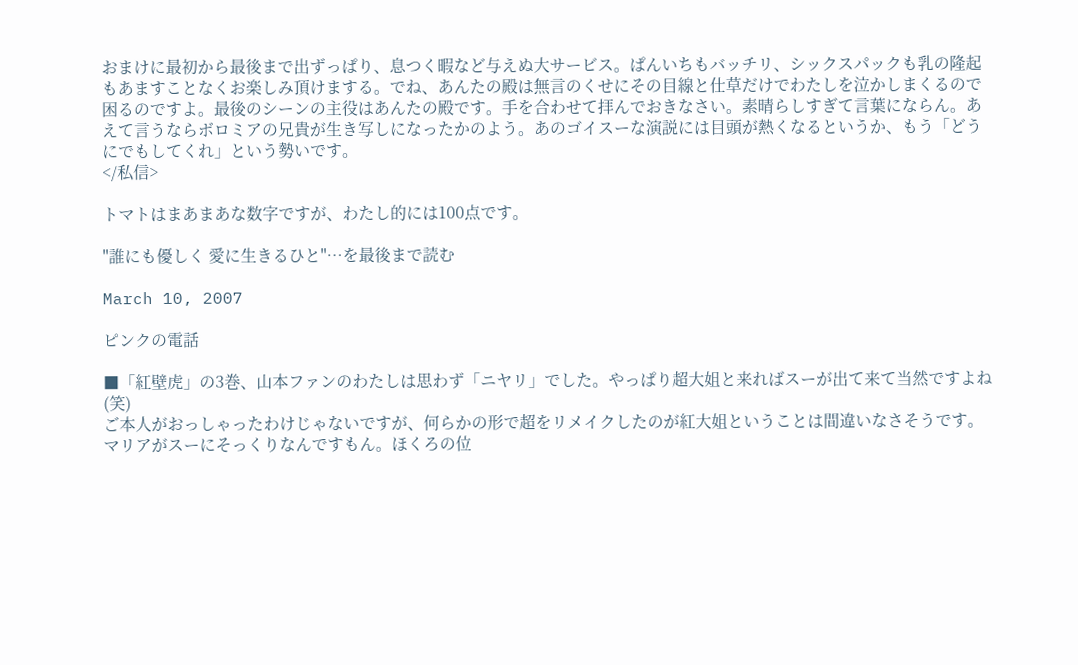おまけに最初から最後まで出ずっぱり、息つく暇など与えぬ大サービス。ぱんいちもバッチリ、シックスパックも乳の隆起もあますことなくお楽しみ頂けまする。でね、あんたの殿は無言のくせにその目線と仕草だけでわたしを泣かしまくるので困るのですよ。最後のシーンの主役はあんたの殿です。手を合わせて拝んでおきなさい。素晴らしすぎて言葉にならん。あえて言うならボロミアの兄貴が生き写しになったかのよう。あのゴイスーな演説には目頭が熱くなるというか、もう「どうにでもしてくれ」という勢いです。
</私信>

トマトはまあまあな数字ですが、わたし的には100点です。

"誰にも優しく 愛に生きるひと"…を最後まで読む

March 10, 2007

ピンクの電話

■「紅壁虎」の3巻、山本ファンのわたしは思わず「ニヤリ」でした。やっぱり超大姐と来ればスーが出て来て当然ですよね(笑)
ご本人がおっしゃったわけじゃないですが、何らかの形で超をリメイクしたのが紅大姐ということは間違いなさそうです。マリアがスーにそっくりなんですもん。ほくろの位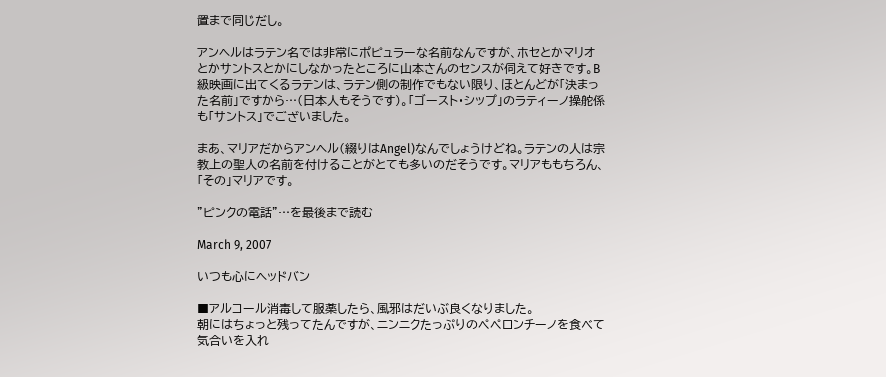置まで同じだし。

アンヘルはラテン名では非常にポピュラーな名前なんですが、ホセとかマリオとかサントスとかにしなかったところに山本さんのセンスが伺えて好きです。B級映画に出てくるラテンは、ラテン側の制作でもない限り、ほとんどが「決まった名前」ですから…(日本人もそうです)。「ゴースト・シップ」のラティーノ操舵係も「サントス」でございました。

まあ、マリアだからアンヘル(綴りはAngel)なんでしょうけどね。ラテンの人は宗教上の聖人の名前を付けることがとても多いのだそうです。マリアももちろん、「その」マリアです。

"ピンクの電話"…を最後まで読む

March 9, 2007

いつも心にヘッドバン

■アルコール消毒して服薬したら、風邪はだいぶ良くなりました。
朝にはちょっと残ってたんですが、ニンニクたっぷりのペペロンチーノを食べて気合いを入れ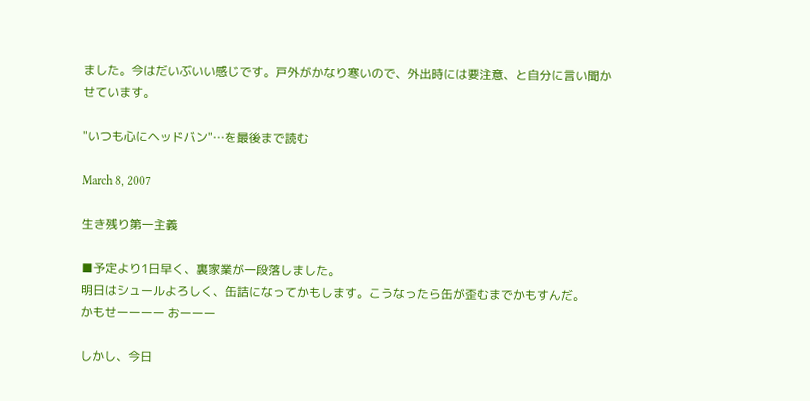ました。今はだいぶいい感じです。戸外がかなり寒いので、外出時には要注意、と自分に言い聞かせています。

"いつも心にヘッドバン"…を最後まで読む

March 8, 2007

生き残り第一主義

■予定より1日早く、裏家業が一段落しました。
明日はシュールよろしく、缶詰になってかもします。こうなったら缶が歪むまでかもすんだ。
かもせーーーー おーーー

しかし、今日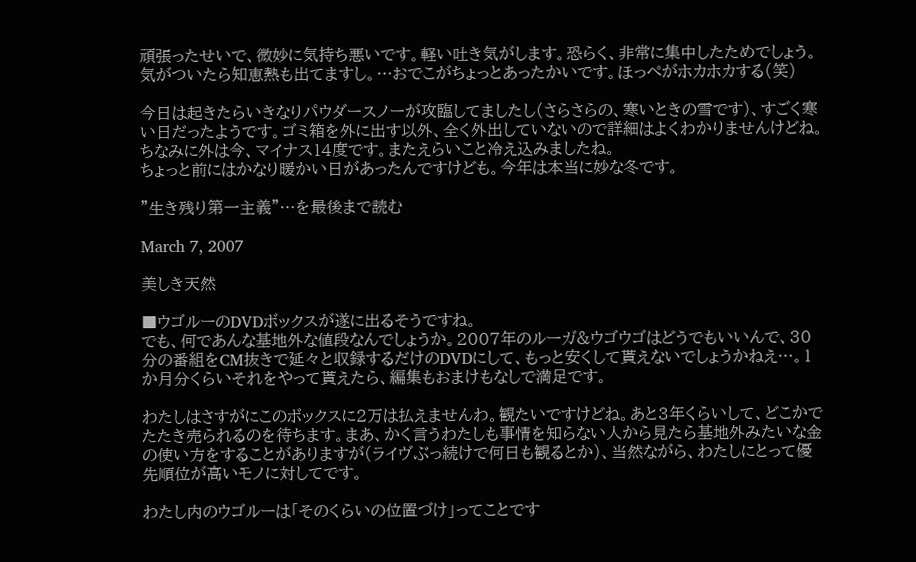頑張ったせいで、微妙に気持ち悪いです。軽い吐き気がします。恐らく、非常に集中したためでしょう。気がついたら知恵熱も出てますし。…おでこがちょっとあったかいです。ほっぺがホカホカする(笑)

今日は起きたらいきなりパウダースノーが攻臨してましたし(さらさらの、寒いときの雪です)、すごく寒い日だったようです。ゴミ箱を外に出す以外、全く外出していないので詳細はよくわかりませんけどね。ちなみに外は今、マイナス14度です。またえらいこと冷え込みましたね。
ちょっと前にはかなり暖かい日があったんですけども。今年は本当に妙な冬です。

"生き残り第一主義"…を最後まで読む

March 7, 2007

美しき天然

■ウゴルーのDVDボックスが遂に出るそうですね。
でも、何であんな基地外な値段なんでしょうか。2007年のルーガ&ウゴウゴはどうでもいいんで、30分の番組をCM抜きで延々と収録するだけのDVDにして、もっと安くして貰えないでしょうかねえ…。1か月分くらいそれをやって貰えたら、編集もおまけもなしで満足です。

わたしはさすがにこのボックスに2万は払えませんわ。観たいですけどね。あと3年くらいして、どこかでたたき売られるのを待ちます。まあ、かく言うわたしも事情を知らない人から見たら基地外みたいな金の使い方をすることがありますが(ライヴぶっ続けで何日も観るとか)、当然ながら、わたしにとって優先順位が高いモノに対してです。

わたし内のウゴルーは「そのくらいの位置づけ」ってことです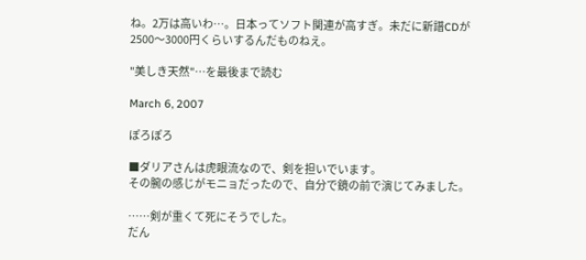ね。2万は高いわ…。日本ってソフト関連が高すぎ。未だに新譜CDが2500〜3000円くらいするんだものねえ。

"美しき天然"…を最後まで読む

March 6, 2007

ぽろぽろ

■ダリアさんは虎眼流なので、剣を担いでいます。
その腕の感じがモニョだったので、自分で鏡の前で演じてみました。

……剣が重くて死にそうでした。
だん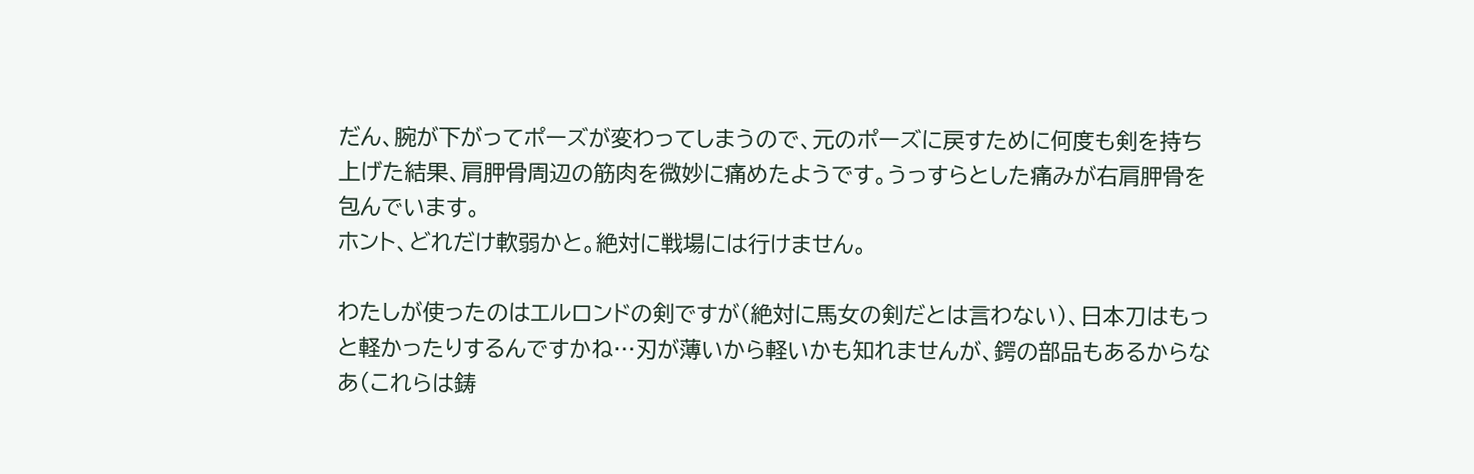だん、腕が下がってポーズが変わってしまうので、元のポーズに戻すために何度も剣を持ち上げた結果、肩胛骨周辺の筋肉を微妙に痛めたようです。うっすらとした痛みが右肩胛骨を包んでいます。
ホント、どれだけ軟弱かと。絶対に戦場には行けません。

わたしが使ったのはエルロンドの剣ですが(絶対に馬女の剣だとは言わない)、日本刀はもっと軽かったりするんですかね…刃が薄いから軽いかも知れませんが、鍔の部品もあるからなあ(これらは鋳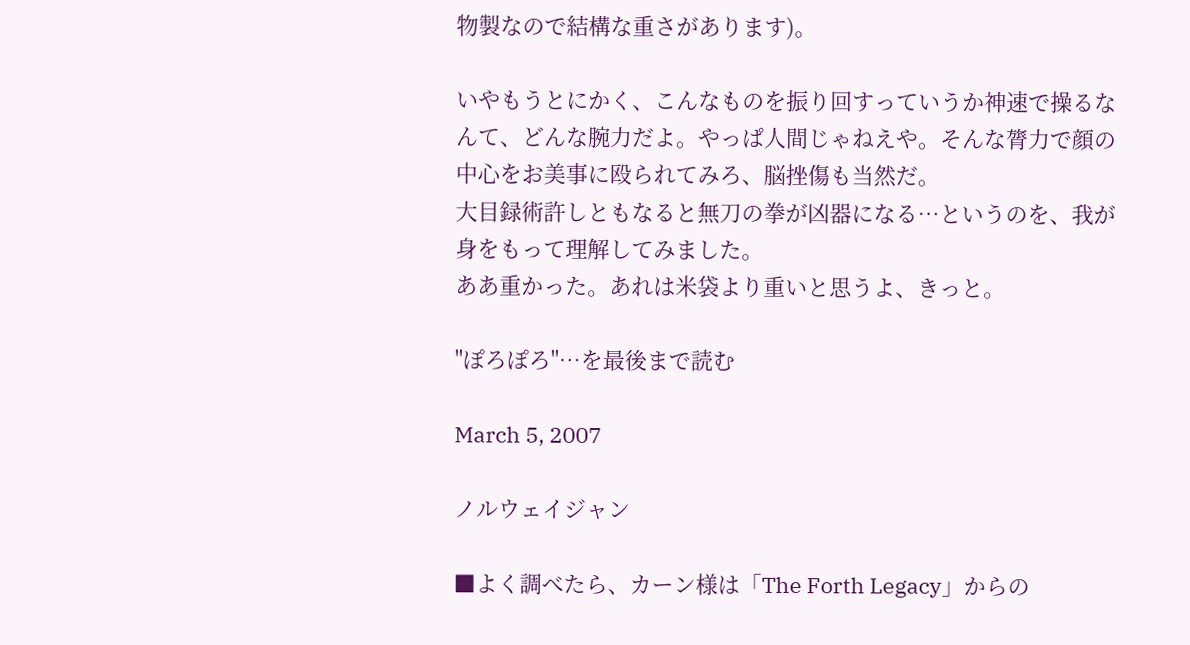物製なので結構な重さがあります)。

いやもうとにかく、こんなものを振り回すっていうか神速で操るなんて、どんな腕力だよ。やっぱ人間じゃねえや。そんな膂力で顔の中心をお美事に殴られてみろ、脳挫傷も当然だ。
大目録術許しともなると無刀の拳が凶器になる…というのを、我が身をもって理解してみました。
ああ重かった。あれは米袋より重いと思うよ、きっと。

"ぽろぽろ"…を最後まで読む

March 5, 2007

ノルウェイジャン

■よく調べたら、カーン様は「The Forth Legacy」からの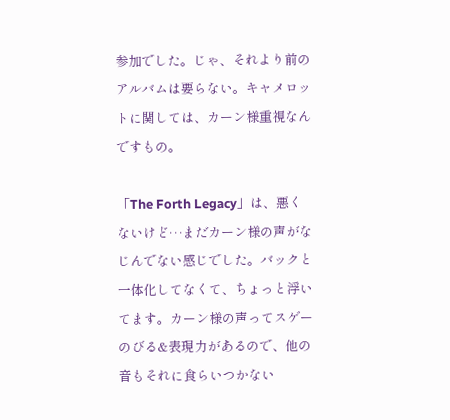参加でした。じゃ、それより前のアルバムは要らない。キャメロットに関しては、カーン様重視なんですもの。

「The Forth Legacy」は、悪くないけど…まだカーン様の声がなじんでない感じでした。バックと一体化してなくて、ちょっと浮いてます。カーン様の声ってスゲーのびる&表現力があるので、他の音もそれに食らいつかない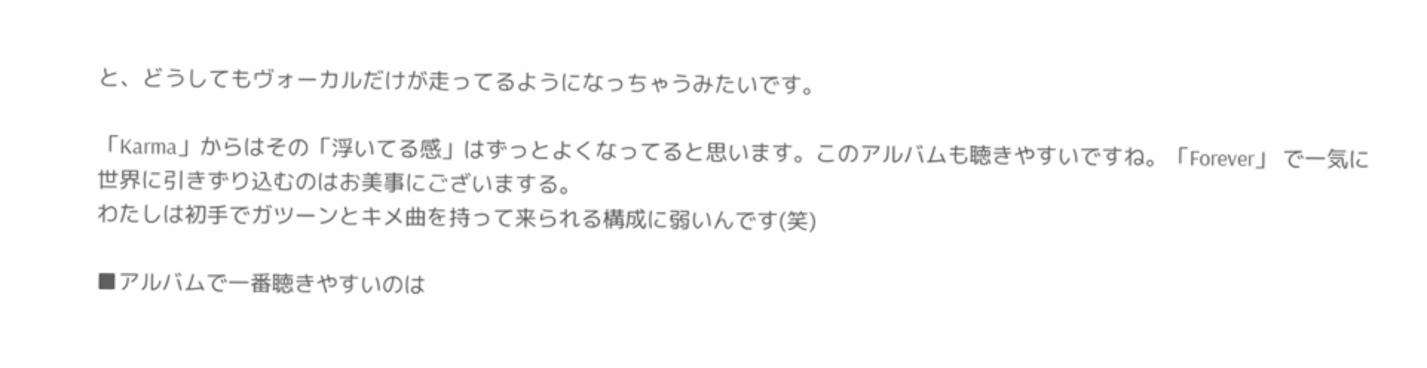と、どうしてもヴォーカルだけが走ってるようになっちゃうみたいです。

「Karma」からはその「浮いてる感」はずっとよくなってると思います。このアルバムも聴きやすいですね。「Forever」 で一気に世界に引きずり込むのはお美事にございまする。
わたしは初手でガツーンとキメ曲を持って来られる構成に弱いんです(笑)

■アルバムで一番聴きやすいのは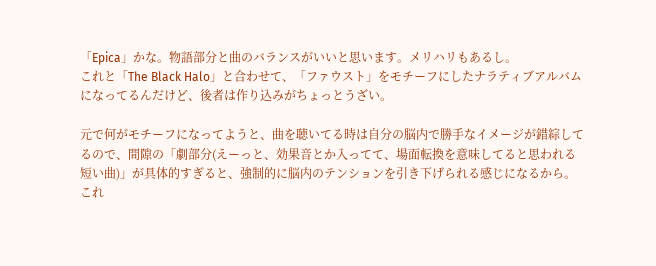「Epica」かな。物語部分と曲のバランスがいいと思います。メリハリもあるし。
これと「The Black Halo」と合わせて、「ファウスト」をモチーフにしたナラティブアルバムになってるんだけど、後者は作り込みがちょっとうざい。

元で何がモチーフになってようと、曲を聴いてる時は自分の脳内で勝手なイメージが錯綜してるので、間隙の「劇部分(えーっと、効果音とか入ってて、場面転換を意味してると思われる短い曲)」が具体的すぎると、強制的に脳内のテンションを引き下げられる感じになるから。
これ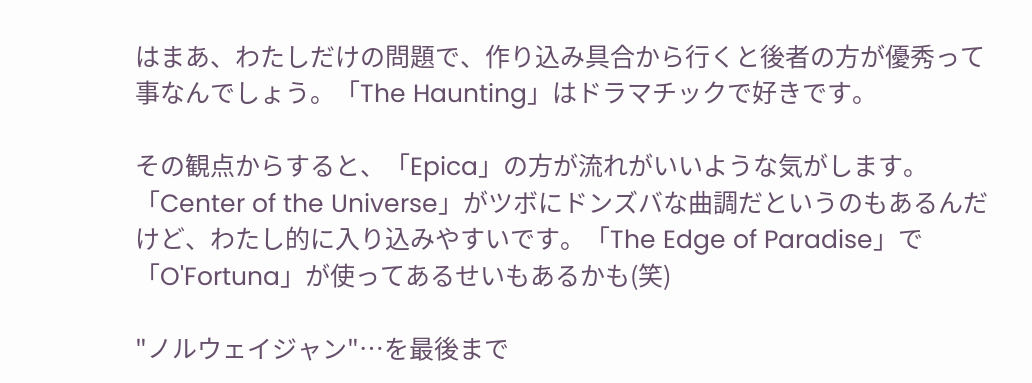はまあ、わたしだけの問題で、作り込み具合から行くと後者の方が優秀って事なんでしょう。「The Haunting」はドラマチックで好きです。

その観点からすると、「Epica」の方が流れがいいような気がします。
「Center of the Universe」がツボにドンズバな曲調だというのもあるんだけど、わたし的に入り込みやすいです。「The Edge of Paradise」で「O'Fortuna」が使ってあるせいもあるかも(笑)

"ノルウェイジャン"…を最後まで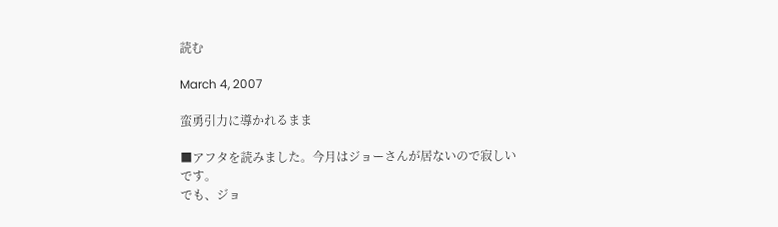読む

March 4, 2007

蛮勇引力に導かれるまま

■アフタを読みました。今月はジョーさんが居ないので寂しいです。
でも、ジョ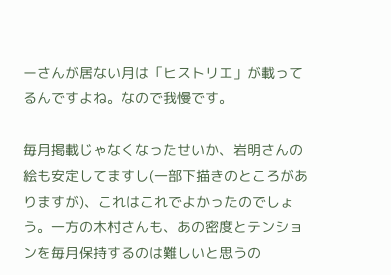ーさんが居ない月は「ヒストリエ」が載ってるんですよね。なので我慢です。

毎月掲載じゃなくなったせいか、岩明さんの絵も安定してますし(一部下描きのところがありますが)、これはこれでよかったのでしょう。一方の木村さんも、あの密度とテンションを毎月保持するのは難しいと思うの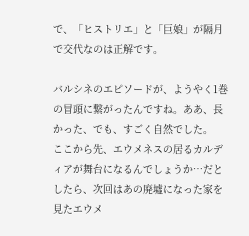で、「ヒストリエ」と「巨娘」が隔月で交代なのは正解です。

バルシネのエピソードが、ようやく1巻の冒頭に繋がったんですね。ああ、長かった、でも、すごく自然でした。
ここから先、エウメネスの居るカルディアが舞台になるんでしょうか…だとしたら、次回はあの廃墟になった家を見たエウメ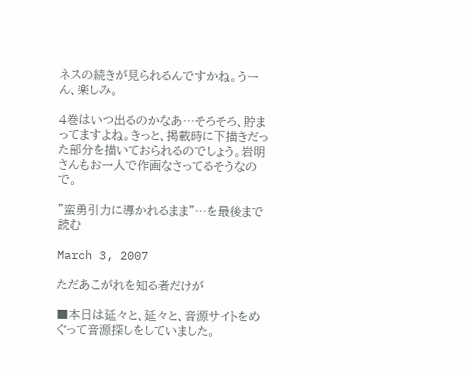ネスの続きが見られるんですかね。うーん、楽しみ。

4巻はいつ出るのかなあ…そろそろ、貯まってますよね。きっと、掲載時に下描きだった部分を描いておられるのでしょう。岩明さんもお一人で作画なさってるそうなので。

"蛮勇引力に導かれるまま"…を最後まで読む

March 3, 2007

ただあこがれを知る者だけが

■本日は延々と、延々と、音源サイトをめぐって音源探しをしていました。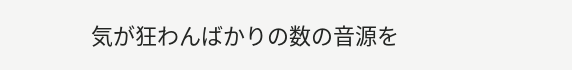気が狂わんばかりの数の音源を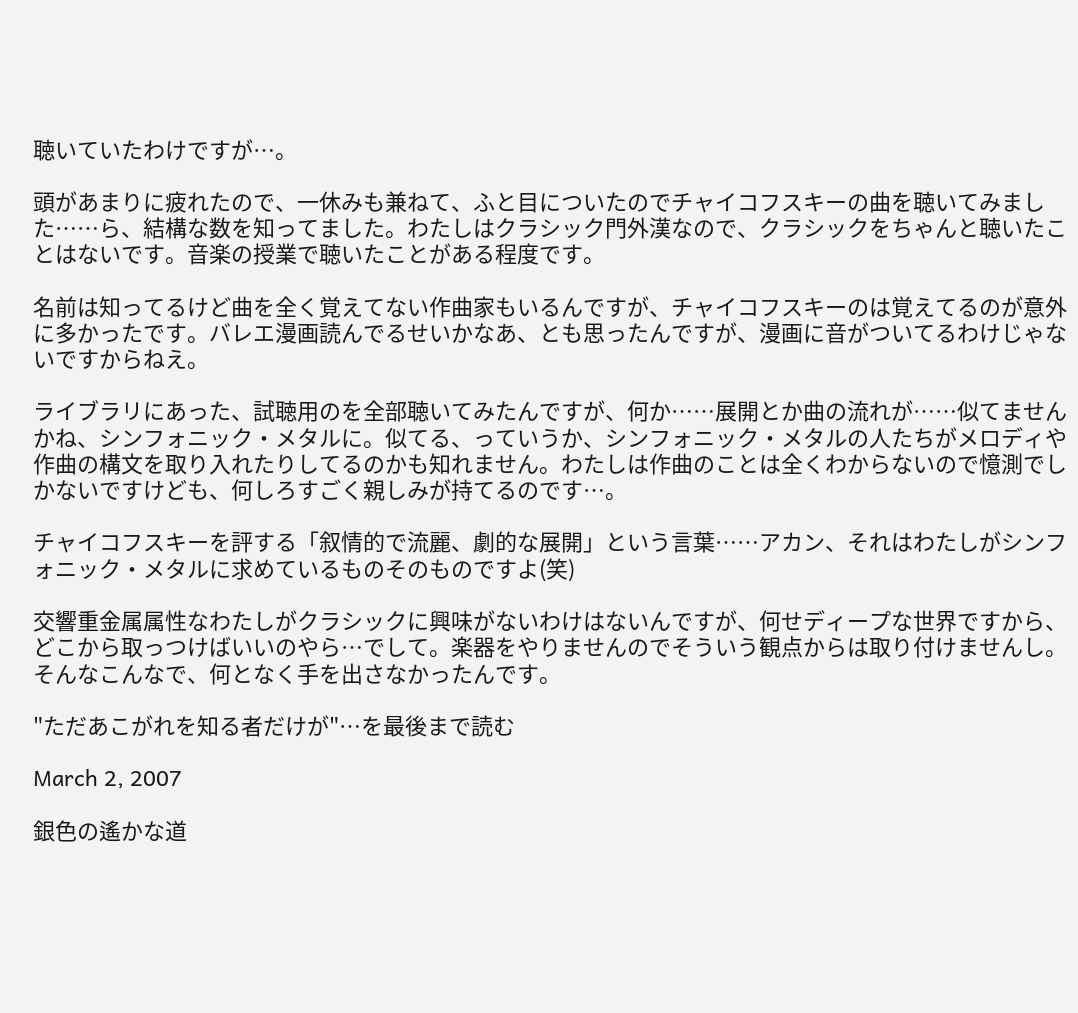聴いていたわけですが…。

頭があまりに疲れたので、一休みも兼ねて、ふと目についたのでチャイコフスキーの曲を聴いてみました……ら、結構な数を知ってました。わたしはクラシック門外漢なので、クラシックをちゃんと聴いたことはないです。音楽の授業で聴いたことがある程度です。

名前は知ってるけど曲を全く覚えてない作曲家もいるんですが、チャイコフスキーのは覚えてるのが意外に多かったです。バレエ漫画読んでるせいかなあ、とも思ったんですが、漫画に音がついてるわけじゃないですからねえ。

ライブラリにあった、試聴用のを全部聴いてみたんですが、何か……展開とか曲の流れが……似てませんかね、シンフォニック・メタルに。似てる、っていうか、シンフォニック・メタルの人たちがメロディや作曲の構文を取り入れたりしてるのかも知れません。わたしは作曲のことは全くわからないので憶測でしかないですけども、何しろすごく親しみが持てるのです…。

チャイコフスキーを評する「叙情的で流麗、劇的な展開」という言葉……アカン、それはわたしがシンフォニック・メタルに求めているものそのものですよ(笑)

交響重金属属性なわたしがクラシックに興味がないわけはないんですが、何せディープな世界ですから、どこから取っつけばいいのやら…でして。楽器をやりませんのでそういう観点からは取り付けませんし。そんなこんなで、何となく手を出さなかったんです。

"ただあこがれを知る者だけが"…を最後まで読む

March 2, 2007

銀色の遙かな道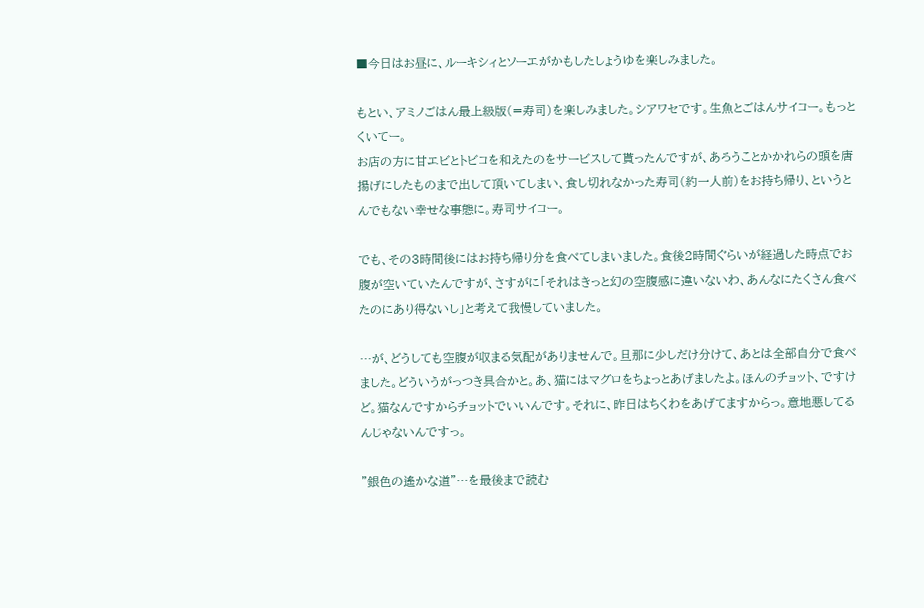■今日はお昼に、ルーキシィとソーエがかもしたしょうゆを楽しみました。

もとい、アミノごはん最上級版(=寿司)を楽しみました。シアワセです。生魚とごはんサイコー。もっとくいてー。
お店の方に甘エビとトビコを和えたのをサービスして貰ったんですが、あろうことかかれらの頭を唐揚げにしたものまで出して頂いてしまい、食し切れなかった寿司(約一人前)をお持ち帰り、というとんでもない幸せな事態に。寿司サイコー。

でも、その3時間後にはお持ち帰り分を食べてしまいました。食後2時間ぐらいが経過した時点でお腹が空いていたんですが、さすがに「それはきっと幻の空腹感に違いないわ、あんなにたくさん食べたのにあり得ないし」と考えて我慢していました。

…が、どうしても空腹が収まる気配がありませんで。旦那に少しだけ分けて、あとは全部自分で食べました。どういうがっつき具合かと。あ、猫にはマグロをちょっとあげましたよ。ほんのチョット、ですけど。猫なんですからチョットでいいんです。それに、昨日はちくわをあげてますからっ。意地悪してるんじゃないんですっ。

"銀色の遙かな道"…を最後まで読む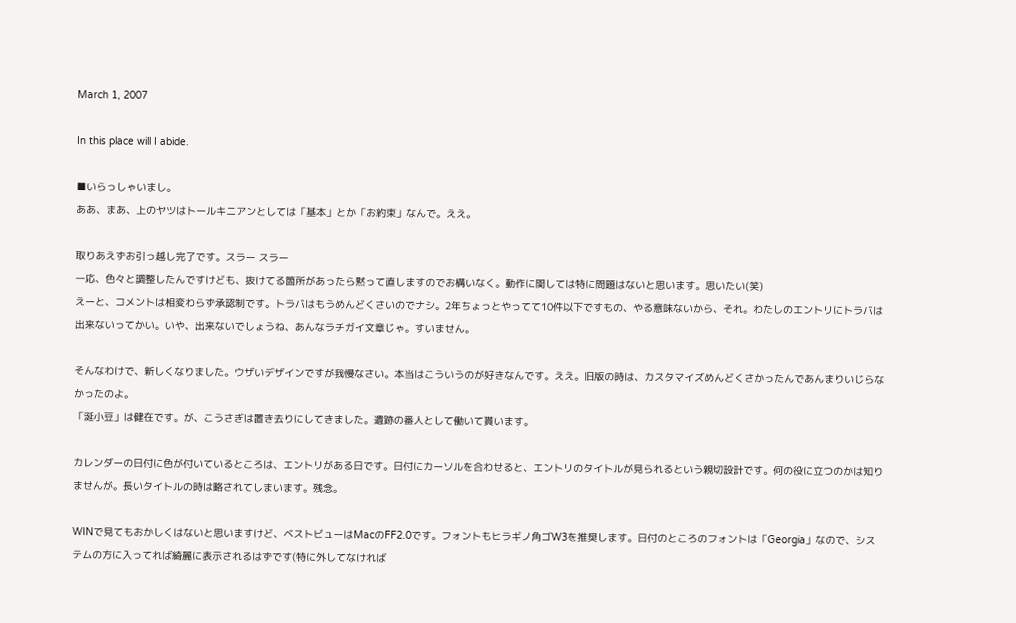March 1, 2007

In this place will I abide.

■いらっしゃいまし。
ああ、まあ、上のヤツはトールキニアンとしては「基本」とか「お約束」なんで。ええ。

取りあえずお引っ越し完了です。スラー スラー
一応、色々と調整したんですけども、抜けてる箇所があったら黙って直しますのでお構いなく。動作に関しては特に問題はないと思います。思いたい(笑)
えーと、コメントは相変わらず承認制です。トラバはもうめんどくさいのでナシ。2年ちょっとやってて10件以下ですもの、やる意味ないから、それ。わたしのエントリにトラバは出来ないってかい。いや、出来ないでしょうね、あんなラチガイ文章じゃ。すいません。

そんなわけで、新しくなりました。ウザいデザインですが我慢なさい。本当はこういうのが好きなんです。ええ。旧版の時は、カスタマイズめんどくさかったんであんまりいじらなかったのよ。
「涎小豆」は健在です。が、こうさぎは置き去りにしてきました。遺跡の番人として働いて貰います。

カレンダーの日付に色が付いているところは、エントリがある日です。日付にカーソルを合わせると、エントリのタイトルが見られるという親切設計です。何の役に立つのかは知りませんが。長いタイトルの時は略されてしまいます。残念。

WINで見てもおかしくはないと思いますけど、ベストビューはMacのFF2.0です。フォントもヒラギノ角ゴW3を推奨します。日付のところのフォントは「Georgia」なので、システムの方に入ってれば綺麗に表示されるはずです(特に外してなければ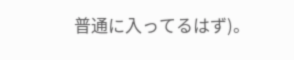普通に入ってるはず)。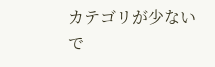カテゴリが少ないで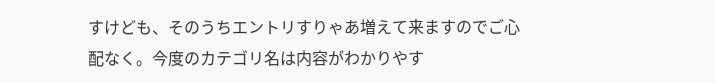すけども、そのうちエントリすりゃあ増えて来ますのでご心配なく。今度のカテゴリ名は内容がわかりやす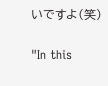いですよ(笑)

"In this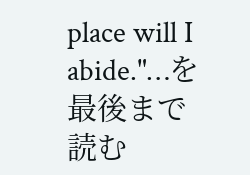place will I abide."…を最後まで読む